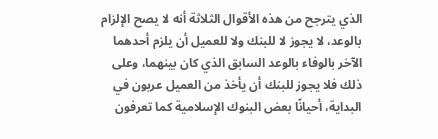الذي يترجح من هذه الأقوال الثلاثة أنه لا يصح الإلزام بالوعد، لا يجوز لا للبنك ولا للعميل أن يلزم أحدهما الآخر بالوفاء بالوعد السابق الذي كان بينهما، وعلى ذلك فلا يجوز للبنك أن يأخذ من العميل عربون في البداية، أحيانًا بعض البنوك الإسلامية كما تعرفون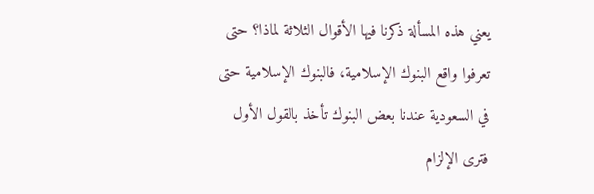يعني هذه المسألة ذكرنا فيها الأقوال الثلاثة لماذا؟ حتى تعرفوا واقع البنوك الإسلامية، فالبنوك الإسلامية حتى في السعودية عندنا بعض البنوك تأخذ بالقول الأول فترى الإلزام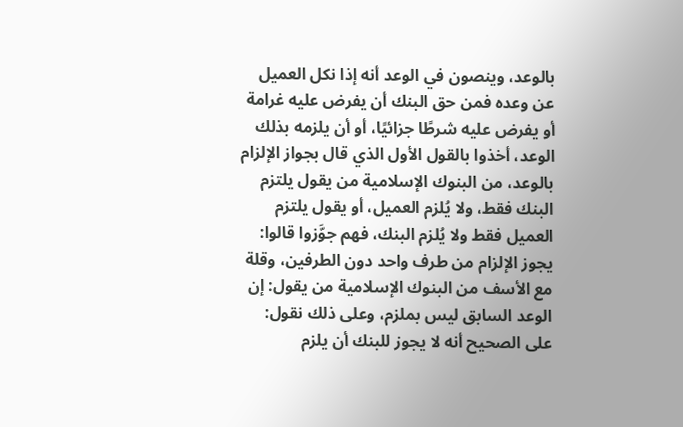بالوعد، وينصون في الوعد أنه إذا نكل العميل عن وعده فمن حق البنك أن يفرض عليه غرامة أو يفرض عليه شرطًا جزائيًا، أو أن يلزمه بذلك الوعد، أخذوا بالقول الأول الذي قال بجواز الإلزام بالوعد، من البنوك الإسلامية من يقول يلتزم البنك فقط، ولا يُلزم العميل، أو يقول يلتزم العميل فقط ولا يُلزم البنك، فهم جوَّزوا قالوا: يجوز الإلزام من طرف واحد دون الطرفين، وقلة مع الأسف من البنوك الإسلامية من يقول: إن الوعد السابق ليس بملزم، وعلى ذلك نقول: على الصحيح أنه لا يجوز للبنك أن يلزم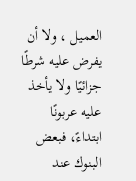العميل ، ولا أن يفرض عليه شرطًا جزائيًا ولا يأخذ عليه عربونًا ابتداءً، فبعض البنوك عند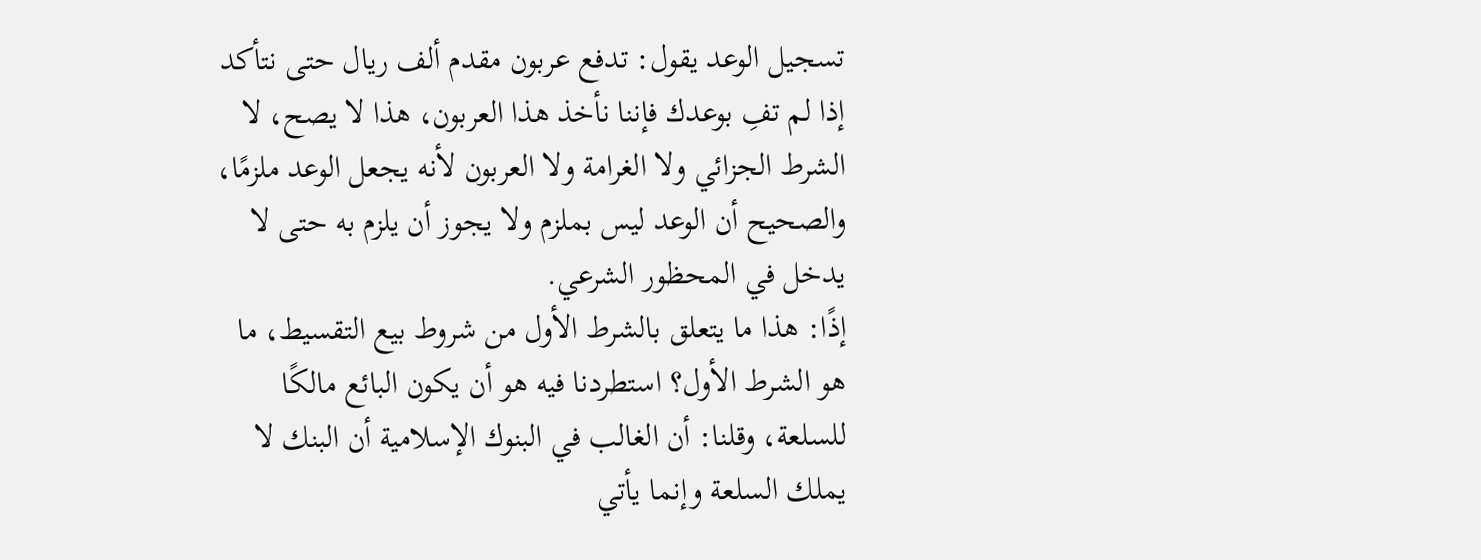تسجيل الوعد يقول: تدفع عربون مقدم ألف ريال حتى نتأكد إذا لم تفِ بوعدك فإننا نأخذ هذا العربون، هذا لا يصح، لا الشرط الجزائي ولا الغرامة ولا العربون لأنه يجعل الوعد ملزمًا، والصحيح أن الوعد ليس بملزم ولا يجوز أن يلزم به حتى لا يدخل في المحظور الشرعي.
إذًا: هذا ما يتعلق بالشرط الأول من شروط بيع التقسيط، ما هو الشرط الأول؟ استطردنا فيه هو أن يكون البائع مالكًا للسلعة، وقلنا: أن الغالب في البنوك الإسلامية أن البنك لا يملك السلعة وإنما يأتي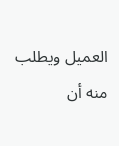العميل ويطلب منه أن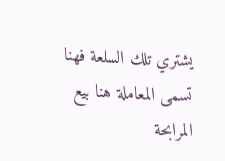يشتري تلك السلعة فهنا تسمى المعاملة هنا بيع المرابحة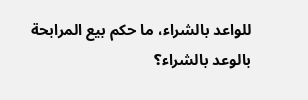للواعد بالشراء، ما حكم بيع المرابحة بالوعد بالشراء؟